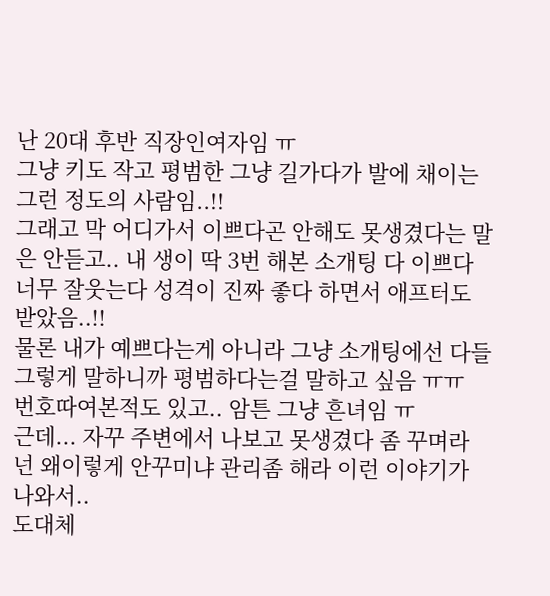난 20대 후반 직장인여자임 ㅠ
그냥 키도 작고 평범한 그냥 길가다가 발에 채이는 그런 정도의 사람임..!!
그래고 막 어디가서 이쁘다곤 안해도 못생겼다는 말은 안듣고.. 내 생이 딱 3번 해본 소개팅 다 이쁘다 너무 잘웃는다 성격이 진짜 좋다 하면서 애프터도 받았음..!!
물론 내가 예쁘다는게 아니라 그냥 소개팅에선 다들 그렇게 말하니까 평범하다는걸 말하고 싶음 ㅠㅠ
번호따여본적도 있고.. 암튼 그냥 흔녀임 ㅠ
근데... 자꾸 주변에서 나보고 못생겼다 좀 꾸며라 넌 왜이렇게 안꾸미냐 관리좀 해라 이런 이야기가 나와서..
도대체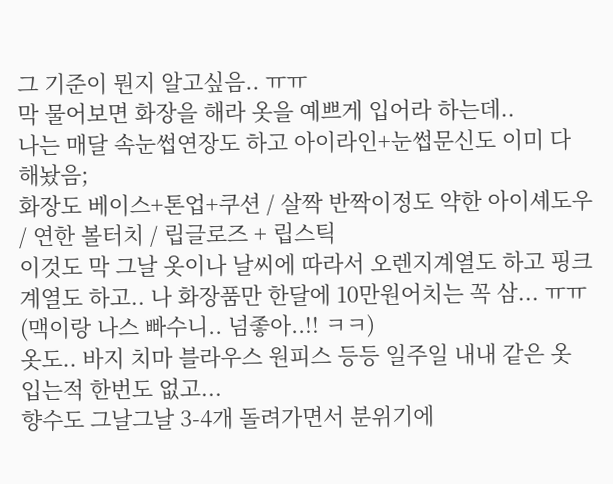그 기준이 뭔지 알고싶음.. ㅠㅠ
막 물어보면 화장을 해라 옷을 예쁘게 입어라 하는데..
나는 매달 속눈썹연장도 하고 아이라인+눈썹문신도 이미 다 해놨음;
화장도 베이스+톤업+쿠션 / 살짝 반짝이정도 약한 아이셰도우 / 연한 볼터치 / 립글로즈 + 립스틱
이것도 막 그날 옷이나 날씨에 따라서 오렌지계열도 하고 핑크계열도 하고.. 나 화장품만 한달에 10만원어치는 꼭 삼... ㅠㅠ
(맥이랑 나스 빠수니.. 넘좋아..!! ㅋㅋ)
옷도.. 바지 치마 블라우스 원피스 등등 일주일 내내 같은 옷 입는적 한번도 없고...
향수도 그날그날 3-4개 돌려가면서 분위기에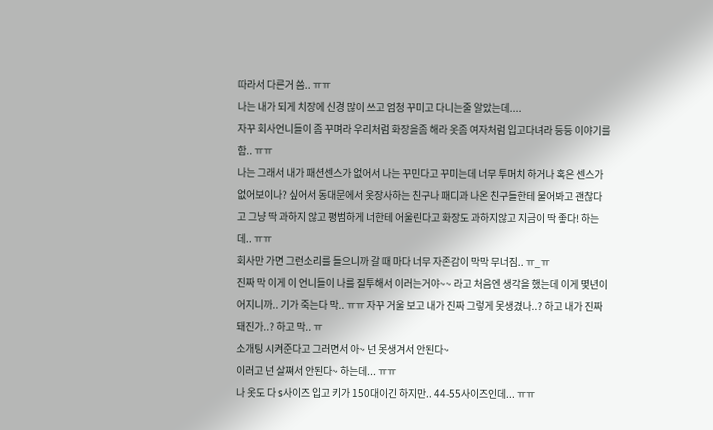따라서 다른거 씀.. ㅠㅠ
나는 내가 되게 치장에 신경 많이 쓰고 엄청 꾸미고 다니는줄 알았는데....
자꾸 회사언니들이 좀 꾸며라 우리처럼 화장을좀 해라 옷좀 여자처럼 입고다녀라 등등 이야기를 함.. ㅠㅠ
나는 그래서 내가 패션센스가 없어서 나는 꾸민다고 꾸미는데 너무 투머치 하거나 혹은 센스가 없어보이나? 싶어서 동대문에서 옷장사하는 친구나 패디과 나온 친구들한테 물어봐고 괜찮다고 그냥 딱 과하지 않고 평범하게 너한테 어울린다고 화장도 과하지않고 지금이 딱 좋다! 하는데.. ㅠㅠ
회사만 가면 그런소리를 들으니까 갈 때 마다 너무 자존감이 막막 무너짐.. ㅠ_ㅠ
진짜 막 이게 이 언니들이 나를 질투해서 이러는거야~~ 라고 처음엔 생각을 했는데 이게 몇년이어지니까.. 기가 죽는다 막.. ㅠㅠ 자꾸 거울 보고 내가 진짜 그렇게 못생겼나..? 하고 내가 진짜 돼진가..? 하고 막.. ㅠ
소개팅 시켜준다고 그러면서 아~ 넌 못생겨서 안된다~
이러고 넌 살쪄서 안된다~ 하는데... ㅠㅠ
나 옷도 다 s사이즈 입고 키가 150대이긴 하지만.. 44-55사이즈인데... ㅠㅠ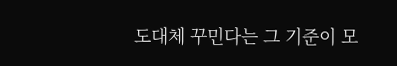도대체 꾸민다는 그 기준이 모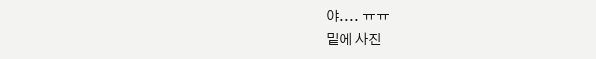야.... ㅠㅠ
밑에 사진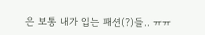은 보통 내가 입는 패션(?)들.. ㅠㅠ